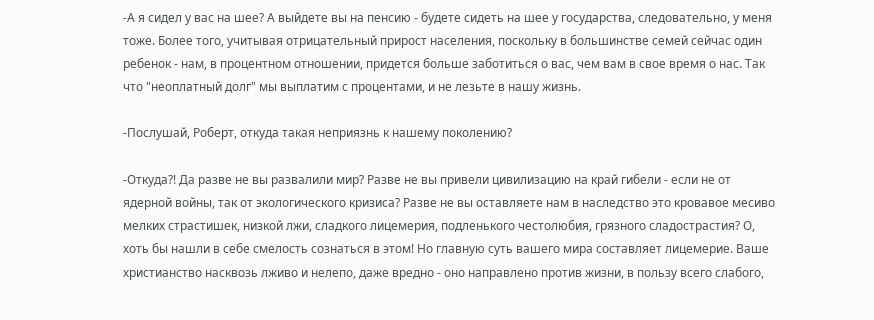-А я сидел у вас на шее? А выйдете вы на пенсию - будете сидеть на шее у государства, следовательно, у меня тоже. Более того, учитывая отрицательный прирост населения, поскольку в большинстве семей сейчас один ребенок - нам, в процентном отношении, придется больше заботиться о вас, чем вам в свое время о нас. Так что "неоплатный долг" мы выплатим с процентами, и не лезьте в нашу жизнь.

-Послушай, Роберт, откуда такая неприязнь к нашему поколению?

-Откуда?! Да разве не вы развалили мир? Разве не вы привели цивилизацию на край гибели - если не от ядерной войны, так от экологического кризиса? Разве не вы оставляете нам в наследство это кровавое месиво мелких страстишек, низкой лжи, сладкого лицемерия, подленького честолюбия, грязного сладострастия? О, хоть бы нашли в себе смелость сознаться в этом! Но главную суть вашего мира составляет лицемерие. Ваше христианство насквозь лживо и нелепо, даже вредно - оно направлено против жизни, в пользу всего слабого,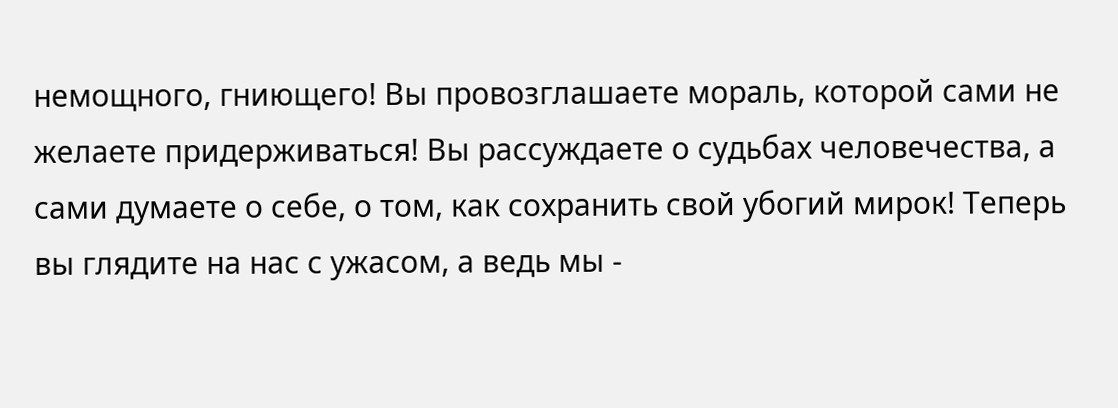немощного, гниющего! Вы провозглашаете мораль, которой сами не желаете придерживаться! Вы рассуждаете о судьбах человечества, а сами думаете о себе, о том, как сохранить свой убогий мирок! Теперь вы глядите на нас с ужасом, а ведь мы -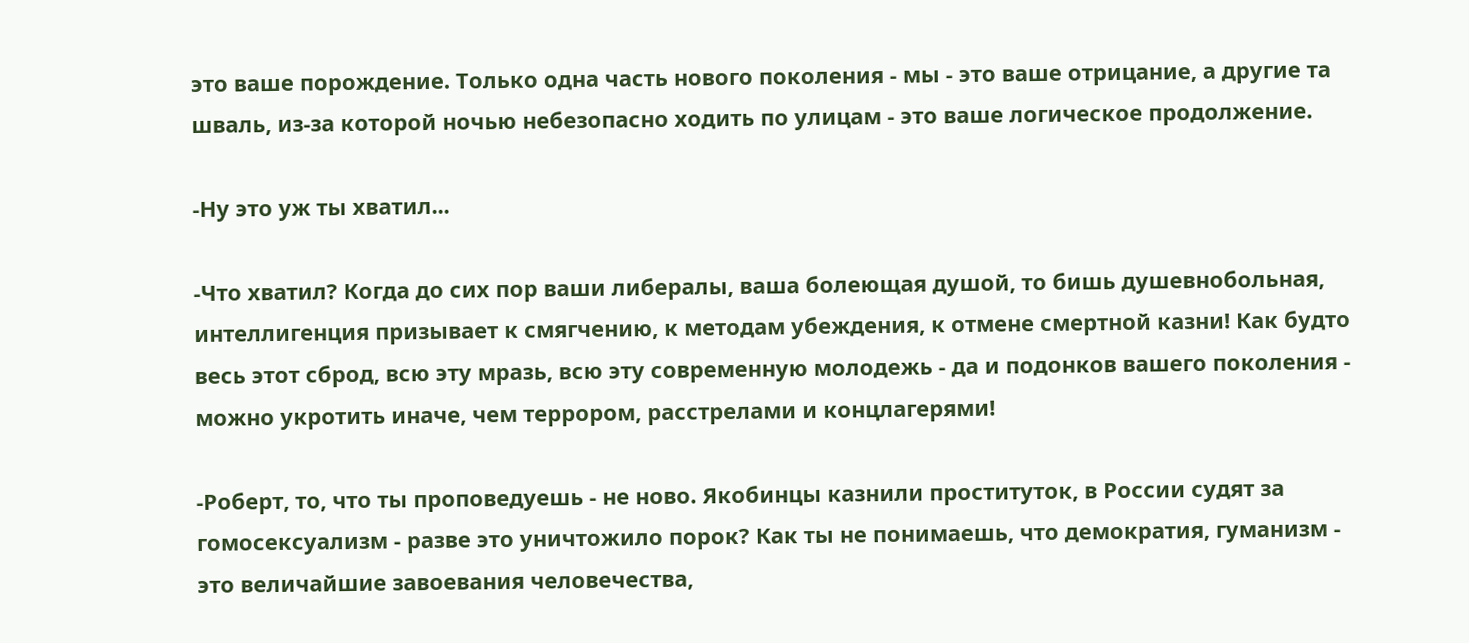это ваше порождение. Только одна часть нового поколения - мы - это ваше отрицание, а другие та шваль, из-за которой ночью небезопасно ходить по улицам - это ваше логическое продолжение.

-Ну это уж ты хватил...

-Что хватил? Когда до сих пор ваши либералы, ваша болеющая душой, то бишь душевнобольная, интеллигенция призывает к смягчению, к методам убеждения, к отмене смертной казни! Как будто весь этот сброд, всю эту мразь, всю эту современную молодежь - да и подонков вашего поколения - можно укротить иначе, чем террором, расстрелами и концлагерями!

-Роберт, то, что ты проповедуешь - не ново. Якобинцы казнили проституток, в России судят за гомосексуализм - разве это уничтожило порок? Как ты не понимаешь, что демократия, гуманизм - это величайшие завоевания человечества,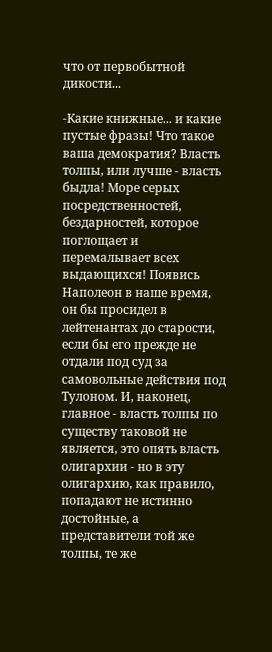что от первобытной дикости...

-Какие книжные... и какие пустые фразы! Что такое ваша демократия? Власть толпы, или лучше - власть быдла! Море серых посредственностей, бездарностей, которое поглощает и перемалывает всех выдающихся! Появись Наполеон в наше время, он бы просидел в лейтенантах до старости, если бы его прежде не отдали под суд за самовольные действия под Тулоном. И, наконец, главное - власть толпы по существу таковой не является, это опять власть олигархии - но в эту олигархию, как правило, попадают не истинно достойные, а представители той же толпы, те же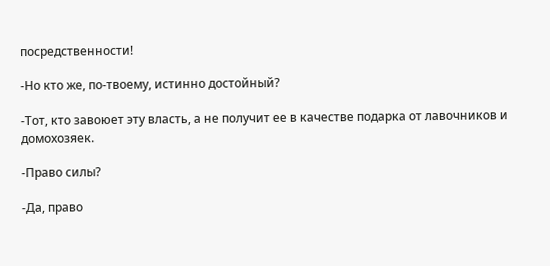посредственности!

-Но кто же, по-твоему, истинно достойный?

-Тот, кто завоюет эту власть, а не получит ее в качестве подарка от лавочников и домохозяек.

-Право силы?

-Да, право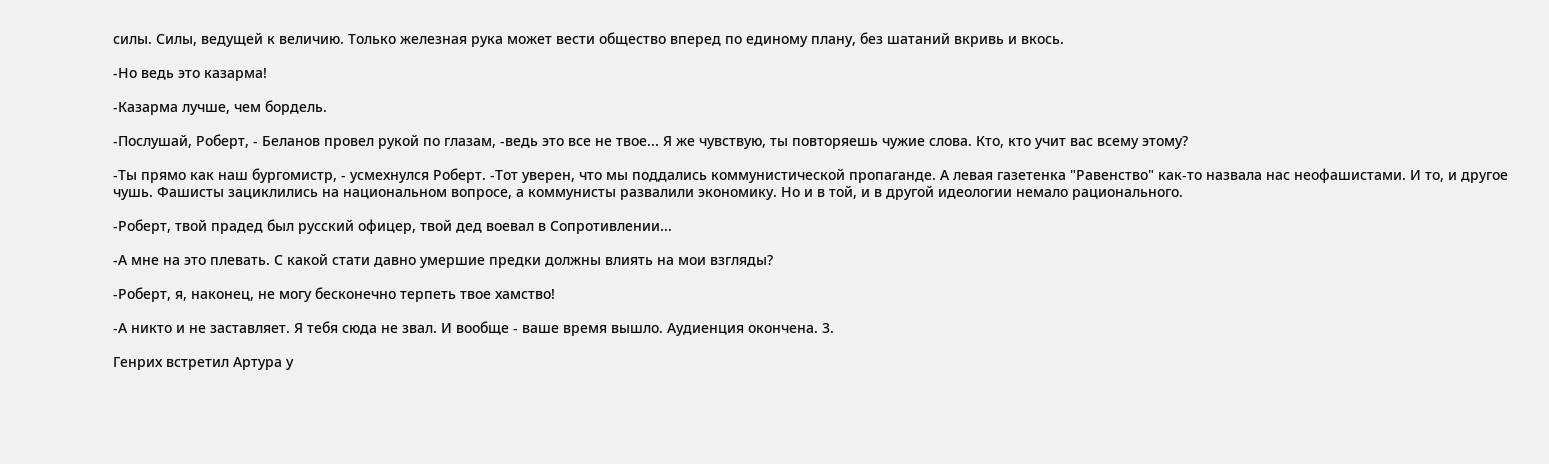силы. Силы, ведущей к величию. Только железная рука может вести общество вперед по единому плану, без шатаний вкривь и вкось.

-Но ведь это казарма!

-Казарма лучше, чем бордель.

-Послушай, Роберт, - Беланов провел рукой по глазам, -ведь это все не твое... Я же чувствую, ты повторяешь чужие слова. Кто, кто учит вас всему этому?

-Ты прямо как наш бургомистр, - усмехнулся Роберт. -Тот уверен, что мы поддались коммунистической пропаганде. А левая газетенка "Равенство" как-то назвала нас неофашистами. И то, и другое чушь. Фашисты зациклились на национальном вопросе, а коммунисты развалили экономику. Но и в той, и в другой идеологии немало рационального.

-Роберт, твой прадед был русский офицер, твой дед воевал в Сопротивлении...

-А мне на это плевать. С какой стати давно умершие предки должны влиять на мои взгляды?

-Роберт, я, наконец, не могу бесконечно терпеть твое хамство!

-А никто и не заставляет. Я тебя сюда не звал. И вообще - ваше время вышло. Аудиенция окончена. 3.

Генрих встретил Артура у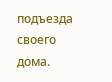подъезда своего дома.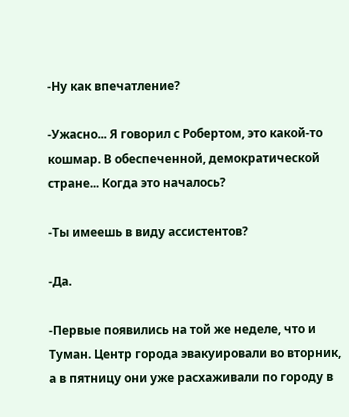-Ну как впечатление?

-Ужасно... Я говорил с Робертом, это какой-то кошмар. В обеспеченной, демократической стране... Когда это началось?

-Ты имеешь в виду ассистентов?

-Да.

-Первые появились на той же неделе, что и Туман. Центр города эвакуировали во вторник, а в пятницу они уже расхаживали по городу в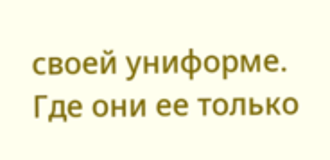своей униформе. Где они ее только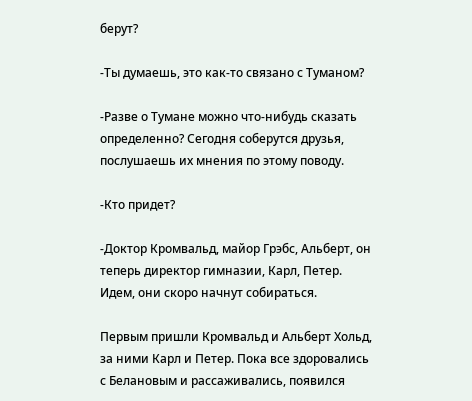берут?

-Ты думаешь, это как-то связано с Туманом?

-Разве о Тумане можно что-нибудь сказать определенно? Сегодня соберутся друзья, послушаешь их мнения по этому поводу.

-Кто придет?

-Доктор Кромвальд, майор Грэбс, Альберт, он теперь директор гимназии, Карл, Петер. Идем, они скоро начнут собираться.

Первым пришли Кромвальд и Альберт Хольд, за ними Карл и Петер. Пока все здоровались с Белановым и рассаживались, появился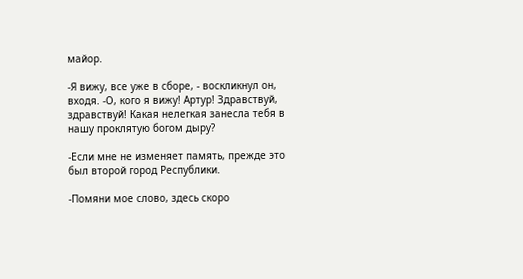майор.

-Я вижу, все уже в сборе, - воскликнул он, входя. -О, кого я вижу! Артур! Здравствуй, здравствуй! Какая нелегкая занесла тебя в нашу проклятую богом дыру?

-Если мне не изменяет память, прежде это был второй город Республики.

-Помяни мое слово, здесь скоро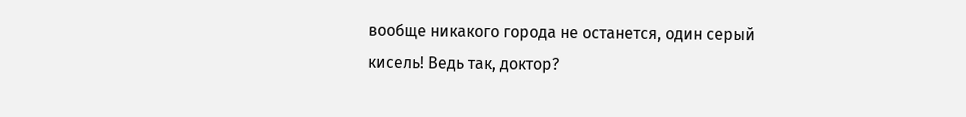вообще никакого города не останется, один серый кисель! Ведь так, доктор?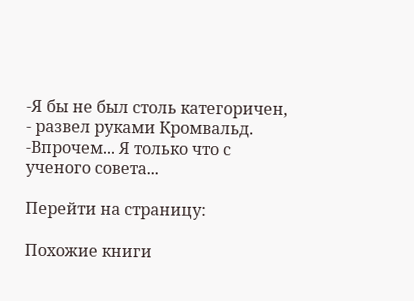-Я бы не был столь категоричен, - развел руками Кромвальд. -Впрочем... Я только что с ученого совета...

Перейти на страницу:

Похожие книги